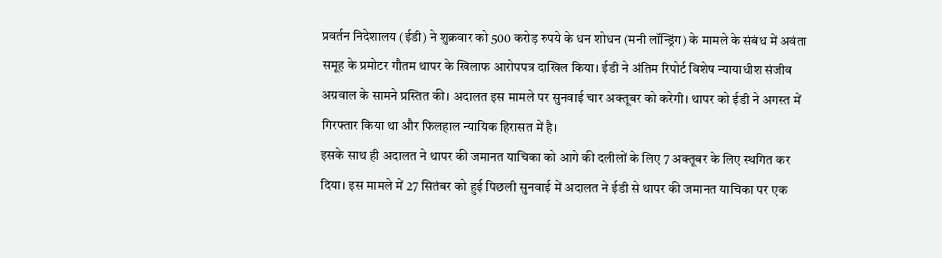प्रवर्तन निदेशालय (ईडी) ने शुक्रवार को 500 करोड़ रुपये के धन शोधन (मनी लॉन्ड्रिंग) के मामले के संबंध में अवंता समूह के प्रमोटर गौतम थापर के खिलाफ आरोपपत्र दाखिल किया। ईडी ने अंतिम रिपोर्ट विशेष न्यायाधीश संजीव अग्रवाल के सामने प्रस्तित की। अदालत इस मामले पर सुनवाई चार अक्तूबर को करेगी। थापर को ईडी ने अगस्त में गिरफ्तार किया था और फिलहाल न्यायिक हिरासत में है।
इसके साथ ही अदालत ने थापर की जमानत याचिका को आगे की दलीलों के लिए 7 अक्तूबर के लिए स्थगित कर दिया। इस मामले में 27 सितंबर को हुई पिछली सुनवाई में अदालत ने ईडी से थापर की जमानत याचिका पर एक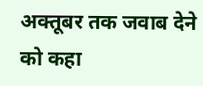अक्तूबर तक जवाब देने को कहा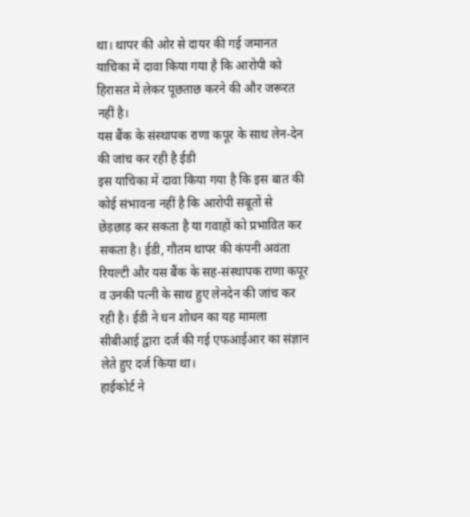था। थापर की ओर से दायर की गई जमानत याचिका में दावा किया गया है कि आरोपी को हिरासत में लेकर पूछताछ करने की और जरूरत नहीं है।
यस बैंक के संस्थापक राणा कपूर के साथ लेन-देन की जांच कर रही है ईडी
इस याचिका में दावा किया गया है कि इस बात की कोई संभावना नहीं है कि आरोपी सबूतों से छेड़छाड़ कर सकता है या गवाहों को प्रभावित कर सकता है। ईडी, गौतम थापर की कंपनी अवंता रियल्टी और यस बैंक के सह-संस्थापक राणा कपूर व उनकी पत्नी के साथ हुए लेनदेन की जांच कर रही है। ईडी ने धन शोधन का यह मामला सीबीआई द्वारा दर्ज की गई एफआईआर का संज्ञान लेते हुए दर्ज किया था।
हाईकोर्ट ने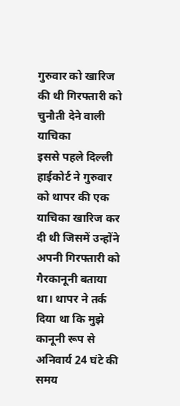गुरुवार को खारिज की थी गिरफ्तारी को चुनौती देने वाली याचिका
इससे पहले दिल्ली हाईकोर्ट ने गुरुवार को थापर की एक याचिका खारिज कर दी थी जिसमें उन्होंने अपनी गिरफ्तारी को गैरकानूनी बताया था। थापर ने तर्क दिया था कि मुझे कानूनी रूप से अनिवार्य 24 घंटे की समय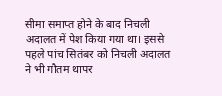सीमा समाप्त होने के बाद निचली अदालत में पेश किया गया था। इससे पहले पांच सितंबर को निचली अदालत ने भी गौतम थापर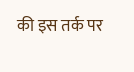की इस तर्क पर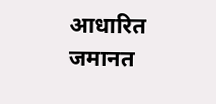आधारित जमानत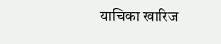याचिका खारिज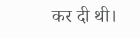कर दी थी।